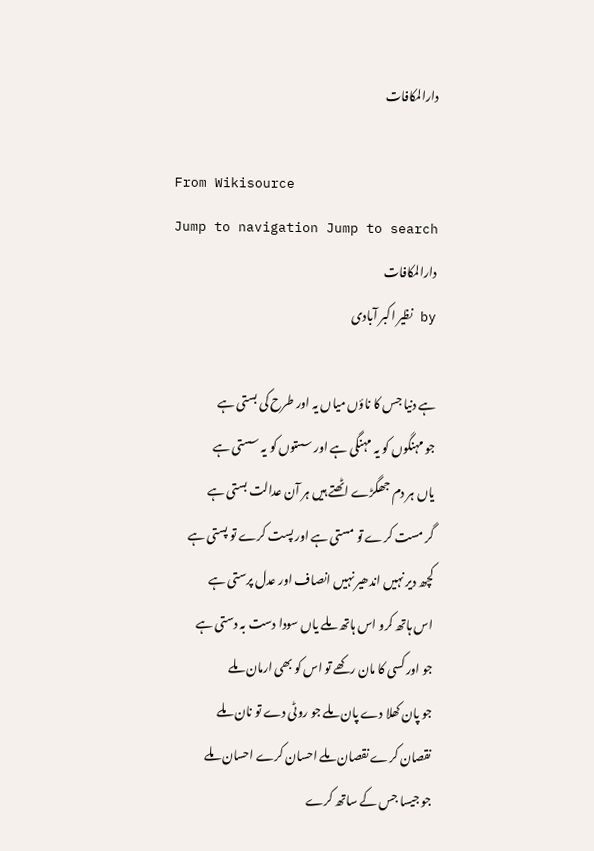دارالمکافات

From Wikisource
Jump to navigation Jump to search
دارالمکافات
by نظیر اکبر آبادی

ہے دنیا جس کا ناؤں میاں یہ اور طرح کی بستی ہے
جو مہنگوں کو یہ مہنگی ہے اور سستوں کو یہ سستی ہے
یاں ہر دم جھگڑے اٹھتے ہیں ہر آن عدالت بستی ہے
گر مست کرے تو مستی ہے اور پست کرے تو پستی ہے
کچھ دیر نہیں اندھیر نہیں انصاف اور عدل پرستی ہے
اس ہاتھ کرو اس ہاتھ ملے یاں سودا دست بہ دستی ہے
جو اور کسی کا مان رکھے تو اس کو بھی ارمان ملے
جو پان کھلا دے پان ملے جو روٹی دے تو نان ملے
نقصان کرے نقصان ملے احسان کرے احسان ملے
جو جیسا جس کے ساتھ کرے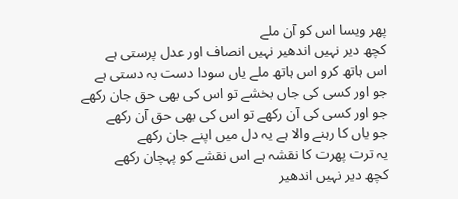پھر ویسا اس کو آن ملے
کچھ دیر نہیں اندھیر نہیں انصاف اور عدل پرستی ہے
اس ہاتھ کرو اس ہاتھ ملے یاں سودا دست بہ دستی ہے
جو اور کسی کی جاں بخشے تو اس کی بھی حق جان رکھے
جو اور کسی کی آن رکھے تو اس کی بھی حق آن رکھے
جو یاں کا رہنے والا ہے یہ دل میں اپنے جان رکھے
یہ ترت پھرت کا نقشہ ہے اس نقشے کو پہچان رکھے
کچھ دیر نہیں اندھیر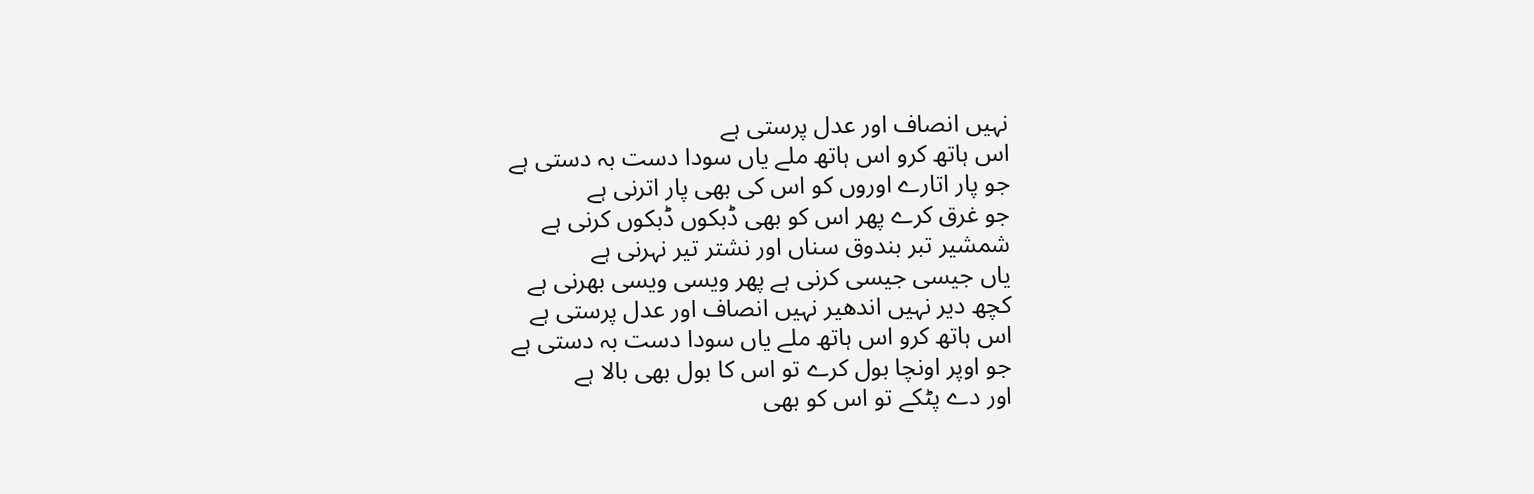نہیں انصاف اور عدل پرستی ہے
اس ہاتھ کرو اس ہاتھ ملے یاں سودا دست بہ دستی ہے
جو پار اتارے اوروں کو اس کی بھی پار اترنی ہے
جو غرق کرے پھر اس کو بھی ڈبکوں ڈبکوں کرنی ہے
شمشیر تبر بندوق سناں اور نشتر تیر نہرنی ہے
یاں جیسی جیسی کرنی ہے پھر ویسی ویسی بھرنی ہے
کچھ دیر نہیں اندھیر نہیں انصاف اور عدل پرستی ہے
اس ہاتھ کرو اس ہاتھ ملے یاں سودا دست بہ دستی ہے
جو اوپر اونچا بول کرے تو اس کا بول بھی بالا ہے
اور دے پٹکے تو اس کو بھی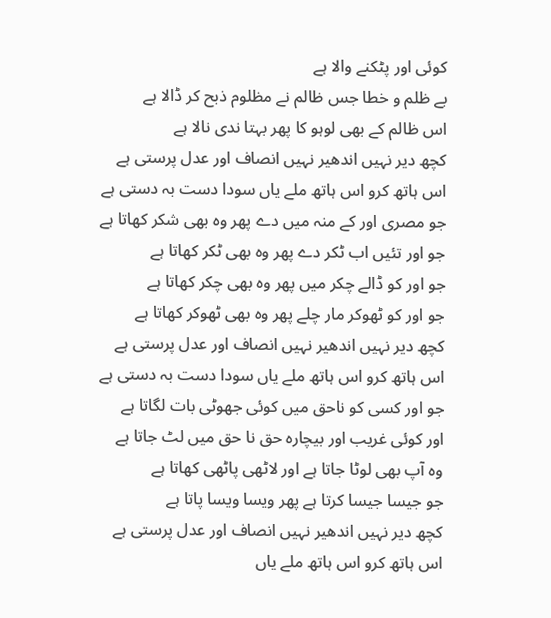کوئی اور پٹکنے والا ہے
بے ظلم و خطا جس ظالم نے مظلوم ذبح کر ڈالا ہے
اس ظالم کے بھی لوہو کا پھر بہتا ندی نالا ہے
کچھ دیر نہیں اندھیر نہیں انصاف اور عدل پرستی ہے
اس ہاتھ کرو اس ہاتھ ملے یاں سودا دست بہ دستی ہے
جو مصری اور کے منہ میں دے پھر وہ بھی شکر کھاتا ہے
جو اور تئیں اب ٹکر دے پھر وہ بھی ٹکر کھاتا ہے
جو اور کو ڈالے چکر میں پھر وہ بھی چکر کھاتا ہے
جو اور کو ٹھوکر مار چلے پھر وہ بھی ٹھوکر کھاتا ہے
کچھ دیر نہیں اندھیر نہیں انصاف اور عدل پرستی ہے
اس ہاتھ کرو اس ہاتھ ملے یاں سودا دست بہ دستی ہے
جو اور کسی کو ناحق میں کوئی جھوٹی بات لگاتا ہے
اور کوئی غریب اور بیچارہ حق نا حق میں لٹ جاتا ہے
وہ آپ بھی لوٹا جاتا ہے اور لاٹھی پاٹھی کھاتا ہے
جو جیسا جیسا کرتا ہے پھر ویسا ویسا پاتا ہے
کچھ دیر نہیں اندھیر نہیں انصاف اور عدل پرستی ہے
اس ہاتھ کرو اس ہاتھ ملے یاں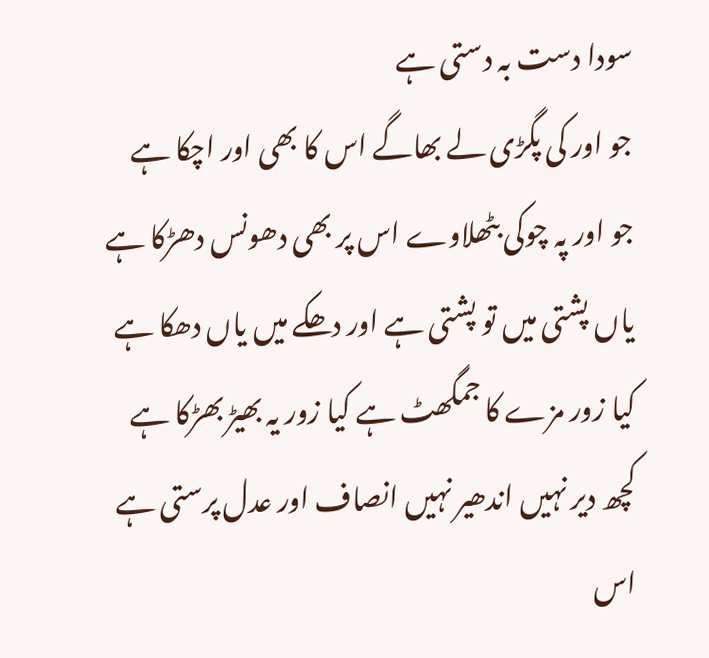سودا دست بہ دستی ہے
جو اور کی پگڑی لے بھاگے اس کا بھی اور اچکا ہے
جو اور پہ چوکی بٹھلاوے اس پر بھی دھونس دھڑکا ہے
یاں پشتی میں تو پشتی ہے اور دھکے میں یاں دھکا ہے
کیا زور مزے کا جمگھٹ ہے کیا زور یہ بھیڑ بھڑکا ہے
کچھ دیر نہیں اندھیر نہیں انصاف اور عدل پرستی ہے
اس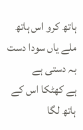ہاتھ کرو اس ہاتھ ملے یاں سودا دست بہ دستی ہے
ہے کھٹکا اس کے ہاتھ لگا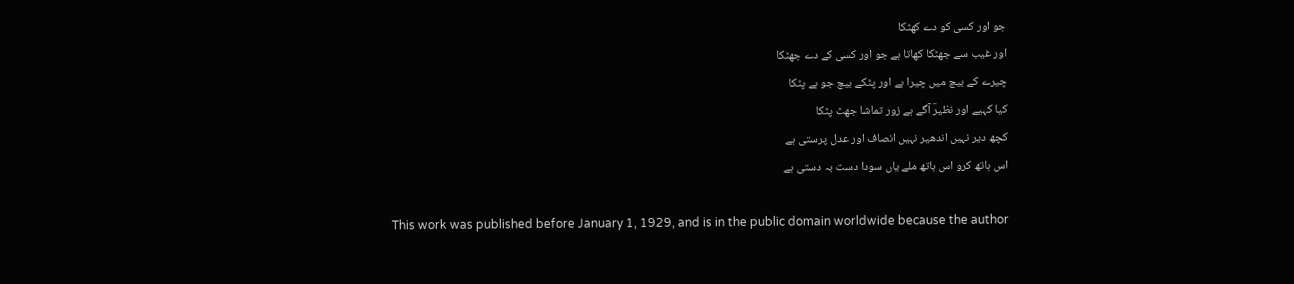جو اور کسی کو دے کھٹکا
اور غیب سے جھٹکا کھاتا ہے جو اور کسی کے دے جھٹکا
چیرے کے بیچ میں چیرا ہے اور پٹکے بیچ جو ہے پٹکا
کیا کہیے اور نظیرؔ آگے ہے زور تماشا جھٹ پٹکا
کچھ دیر نہیں اندھیر نہیں انصاف اور عدل پرستی ہے
اس ہاتھ کرو اس ہاتھ ملے یاں سودا دست بہ دستی ہے

This work was published before January 1, 1929, and is in the public domain worldwide because the author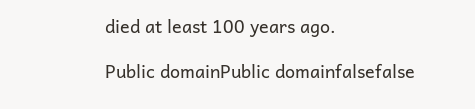died at least 100 years ago.

Public domainPublic domainfalsefalse